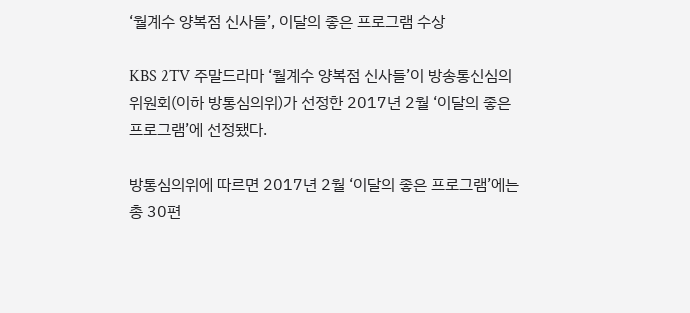‘월계수 양복점 신사들’, 이달의 좋은 프로그램 수상

KBS 2TV 주말드라마 ‘월계수 양복점 신사들’이 방송통신심의위원회(이하 방통심의위)가 선정한 2017년 2월 ‘이달의 좋은 프로그램’에 선정됐다.

방통심의위에 따르면 2017년 2월 ‘이달의 좋은 프로그램’에는 총 30편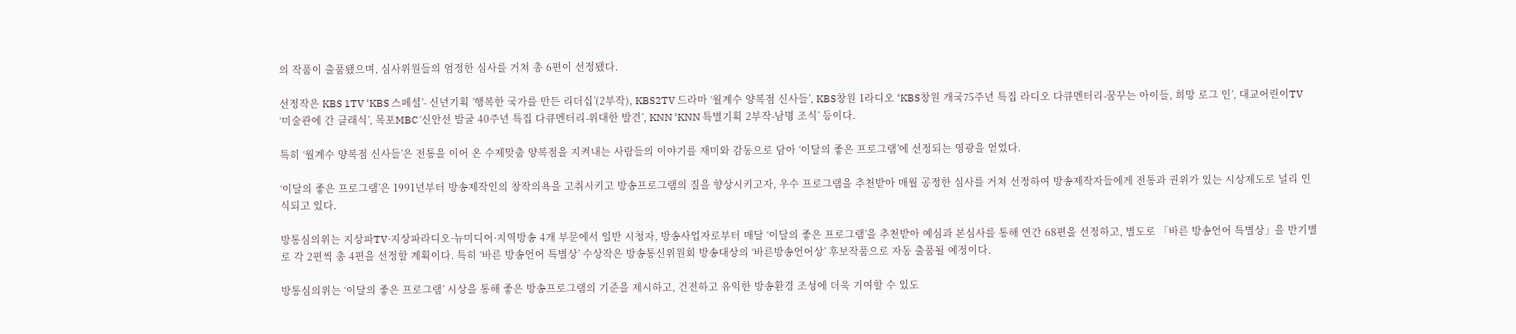의 작품이 출품됐으며, 심사위원들의 엄정한 심사를 거쳐 총 6편이 선정됐다.

선정작은 KBS 1TV ‘KBS 스페셜’- 신년기획 ’행복한 국가를 만든 리더십’(2부작), KBS2TV 드라마 ‘월계수 양복점 신사들’, KBS창원 1라디오 ‘KBS창원 개국75주년 특집 라디오 다큐멘터리-꿈꾸는 아이들, 희망 로그 인’, 대교어린이TV ‘미술관에 간 클래식’, 목포MBC ‘신안선 발굴 40주년 특집 다큐멘터리-위대한 발견’, KNN ‘KNN 특별기획 2부작-남명 조식’ 등이다.

특히 ‘월계수 양복점 신사들’은 전통을 이어 온 수제맞춤 양복점을 지켜내는 사람들의 이야기를 재미와 감동으로 담아 ‘이달의 좋은 프로그램’에 선정되는 영광을 얻었다.

‘이달의 좋은 프로그램’은 1991년부터 방송제작인의 창작의욕을 고취시키고 방송프로그램의 질을 향상시키고자, 우수 프로그램을 추천받아 매월 공정한 심사를 거쳐 선정하여 방송제작자들에게 전통과 권위가 있는 시상제도로 널리 인식되고 있다.

방통심의위는 지상파TV·지상파라디오·뉴미디어·지역방송 4개 부문에서 일반 시청자, 방송사업자로부터 매달 ‘이달의 좋은 프로그램’을 추천받아 예심과 본심사를 통해 연간 68편을 선정하고, 별도로 「바른 방송언어 특별상」을 반기별로 각 2편씩 총 4편을 선정할 계획이다. 특히 ‘바른 방송언어 특별상’ 수상작은 방송통신위원회 방송대상의 ‘바른방송언어상’ 후보작품으로 자동 출품될 예정이다.

방통심의위는 ‘이달의 좋은 프로그램’ 시상을 통해 좋은 방송프로그램의 기준을 제시하고, 건전하고 유익한 방송환경 조성에 더욱 기여할 수 있도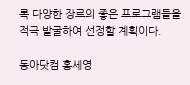록 다양한 장르의 좋은 프로그램들을 적극 발굴하여 선정할 계획이다.

동아닷컴 홍세영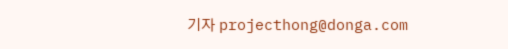기자 projecthong@donga.com